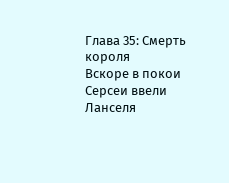Глава 35: Смерть короля
Вскоре в покои Серсеи ввели Ланселя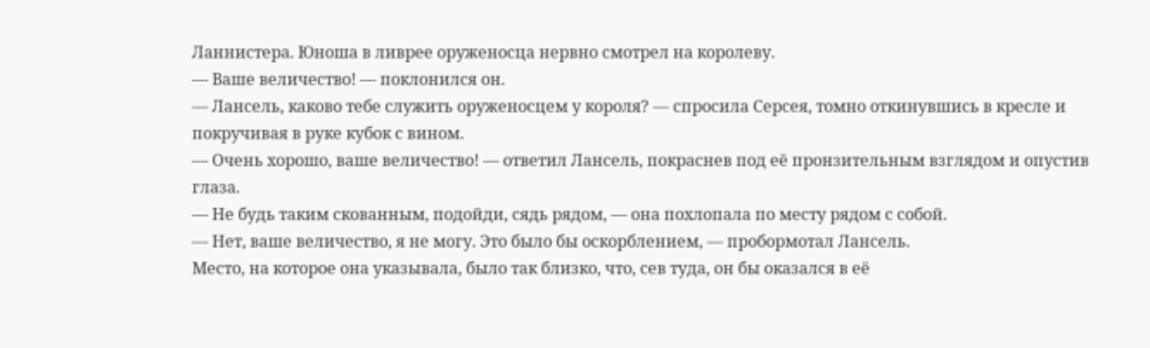Ланнистера. Юноша в ливрее оруженосца нервно смотрел на королеву.
— Ваше величество! — поклонился он.
— Лансель, каково тебе служить оруженосцем у короля? — спросила Серсея, томно откинувшись в кресле и покручивая в руке кубок с вином.
— Очень хорошо, ваше величество! — ответил Лансель, покраснев под её пронзительным взглядом и опустив глаза.
— Не будь таким скованным, подойди, сядь рядом, — она похлопала по месту рядом с собой.
— Нет, ваше величество, я не могу. Это было бы оскорблением, — пробормотал Лансель.
Место, на которое она указывала, было так близко, что, сев туда, он бы оказался в её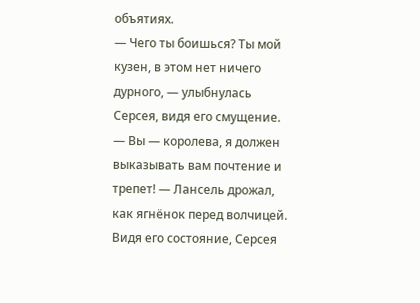объятиях.
— Чего ты боишься? Ты мой кузен, в этом нет ничего дурного, — улыбнулась Серсея, видя его смущение.
— Вы — королева, я должен выказывать вам почтение и трепет! — Лансель дрожал, как ягнёнок перед волчицей.
Видя его состояние, Серсея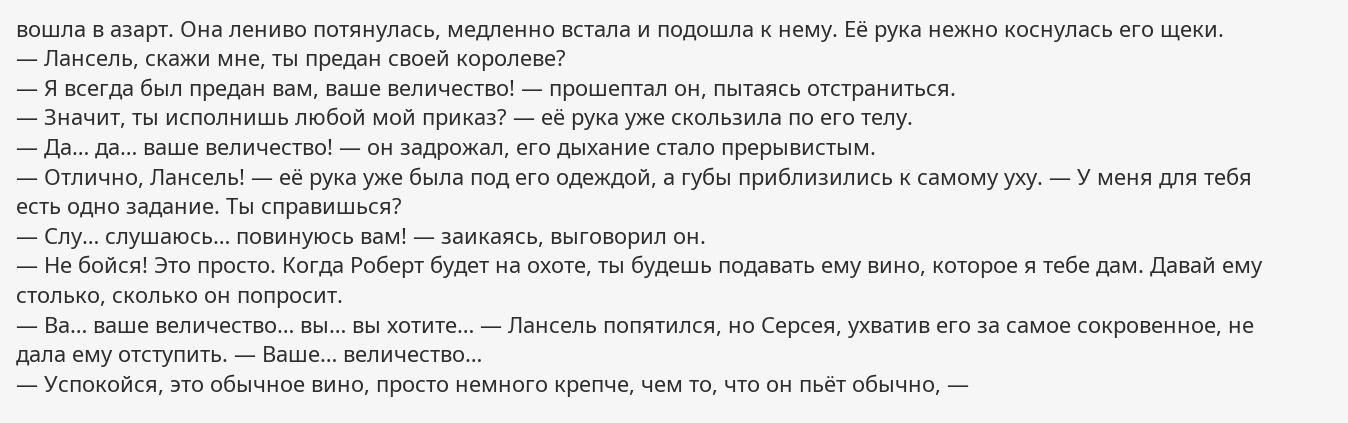вошла в азарт. Она лениво потянулась, медленно встала и подошла к нему. Её рука нежно коснулась его щеки.
— Лансель, скажи мне, ты предан своей королеве?
— Я всегда был предан вам, ваше величество! — прошептал он, пытаясь отстраниться.
— Значит, ты исполнишь любой мой приказ? — её рука уже скользила по его телу.
— Да… да… ваше величество! — он задрожал, его дыхание стало прерывистым.
— Отлично, Лансель! — её рука уже была под его одеждой, а губы приблизились к самому уху. — У меня для тебя есть одно задание. Ты справишься?
— Слу… слушаюсь… повинуюсь вам! — заикаясь, выговорил он.
— Не бойся! Это просто. Когда Роберт будет на охоте, ты будешь подавать ему вино, которое я тебе дам. Давай ему столько, сколько он попросит.
— Ва… ваше величество… вы… вы хотите… — Лансель попятился, но Серсея, ухватив его за самое сокровенное, не дала ему отступить. — Ваше… величество…
— Успокойся, это обычное вино, просто немного крепче, чем то, что он пьёт обычно, —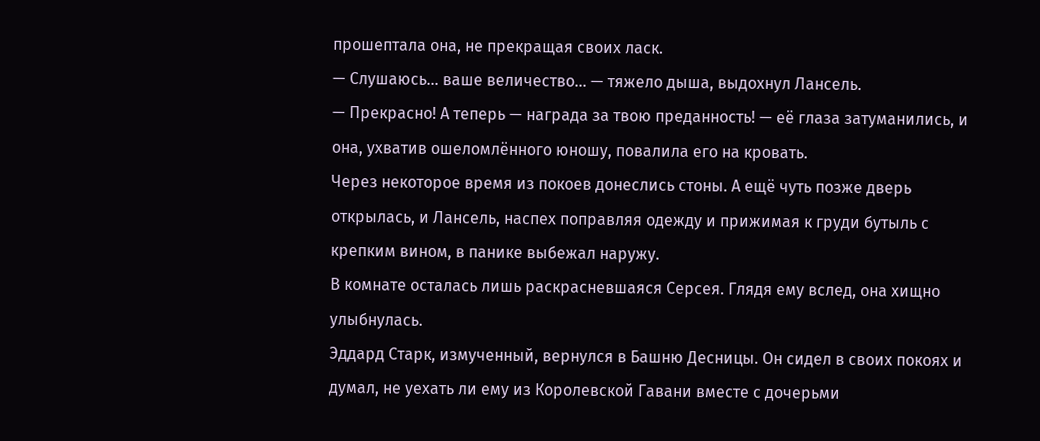прошептала она, не прекращая своих ласк.
— Слушаюсь… ваше величество… — тяжело дыша, выдохнул Лансель.
— Прекрасно! А теперь — награда за твою преданность! — её глаза затуманились, и она, ухватив ошеломлённого юношу, повалила его на кровать.
Через некоторое время из покоев донеслись стоны. А ещё чуть позже дверь открылась, и Лансель, наспех поправляя одежду и прижимая к груди бутыль с крепким вином, в панике выбежал наружу.
В комнате осталась лишь раскрасневшаяся Серсея. Глядя ему вслед, она хищно улыбнулась.
Эддард Старк, измученный, вернулся в Башню Десницы. Он сидел в своих покоях и думал, не уехать ли ему из Королевской Гавани вместе с дочерьми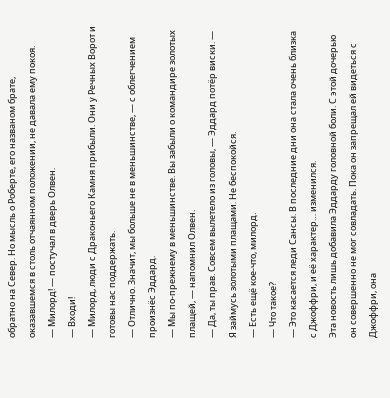обратно на Север. Но мысль о Роберте, его названом брате, оказавшемся в столь отчаянном положении, не давала ему покоя.
— Милорд! — постучал в дверь Олвен.
— Входи!
— Милорд, люди с Драконьего Камня прибыли. Они у Речных Ворот и готовы нас поддержать.
— Отлично. Значит, мы больше не в меньшинстве, — с облегчением произнёс Эддард.
— Мы по-прежнему в меньшинстве. Вы забыли о командире золотых плащей, — напомнил Олвен.
— Да, ты прав. Совсем вылетело из головы, — Эддард потёр виски. — Я займусь золотыми плащами. Не беспокойся.
— Есть ещё кое-что, милорд.
— Что такое?
— Это касается леди Сансы. В последние дни она стала очень близка с Джоффри, и её характер… изменился.
Эта новость лишь добавила Эддарду головной боли. С этой дочерью он совершенно не мог совладать. Пока он запрещал ей видеться с Джоффри, она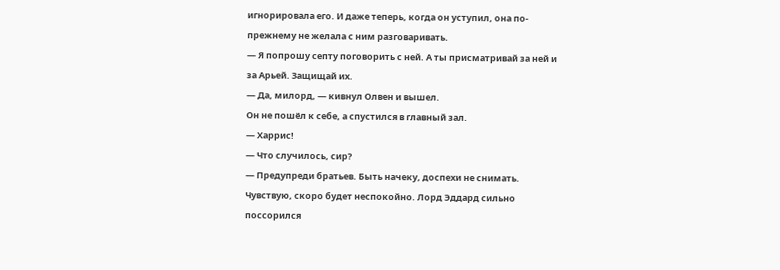игнорировала его. И даже теперь, когда он уступил, она по-прежнему не желала с ним разговаривать.
— Я попрошу септу поговорить с ней. А ты присматривай за ней и за Арьей. Защищай их.
— Да, милорд, — кивнул Олвен и вышел.
Он не пошёл к себе, а спустился в главный зал.
— Харрис!
— Что случилось, сир?
— Предупреди братьев. Быть начеку, доспехи не снимать. Чувствую, скоро будет неспокойно. Лорд Эддард сильно поссорился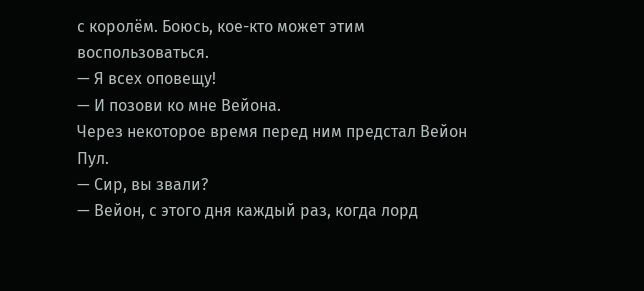с королём. Боюсь, кое-кто может этим воспользоваться.
— Я всех оповещу!
— И позови ко мне Вейона.
Через некоторое время перед ним предстал Вейон Пул.
— Сир, вы звали?
— Вейон, с этого дня каждый раз, когда лорд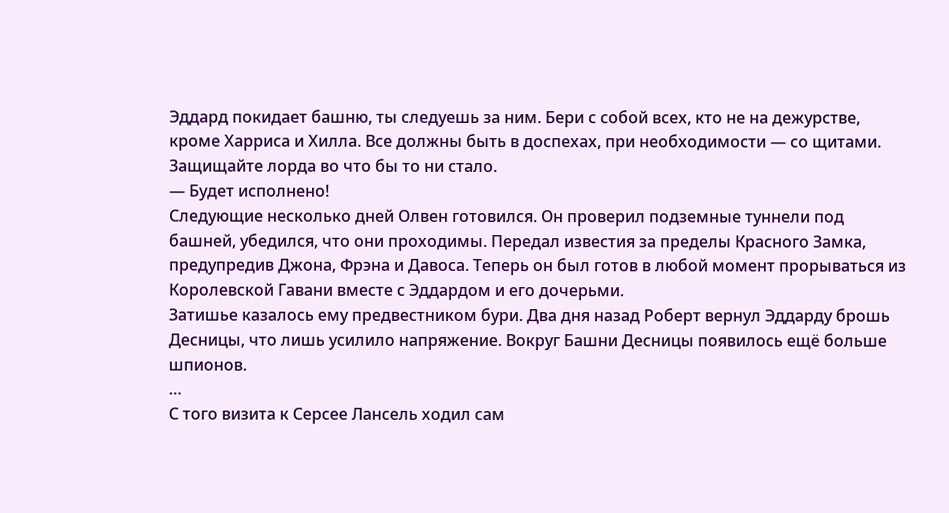Эддард покидает башню, ты следуешь за ним. Бери с собой всех, кто не на дежурстве, кроме Харриса и Хилла. Все должны быть в доспехах, при необходимости — со щитами. Защищайте лорда во что бы то ни стало.
— Будет исполнено!
Следующие несколько дней Олвен готовился. Он проверил подземные туннели под башней, убедился, что они проходимы. Передал известия за пределы Красного Замка, предупредив Джона, Фрэна и Давоса. Теперь он был готов в любой момент прорываться из Королевской Гавани вместе с Эддардом и его дочерьми.
Затишье казалось ему предвестником бури. Два дня назад Роберт вернул Эддарду брошь Десницы, что лишь усилило напряжение. Вокруг Башни Десницы появилось ещё больше шпионов.
…
С того визита к Серсее Лансель ходил сам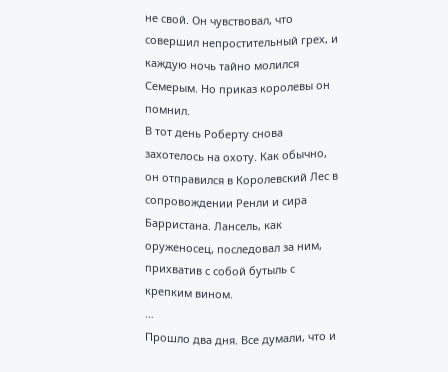не свой. Он чувствовал, что совершил непростительный грех, и каждую ночь тайно молился Семерым. Но приказ королевы он помнил.
В тот день Роберту снова захотелось на охоту. Как обычно, он отправился в Королевский Лес в сопровождении Ренли и сира Барристана. Лансель, как оруженосец, последовал за ним, прихватив с собой бутыль с крепким вином.
…
Прошло два дня. Все думали, что и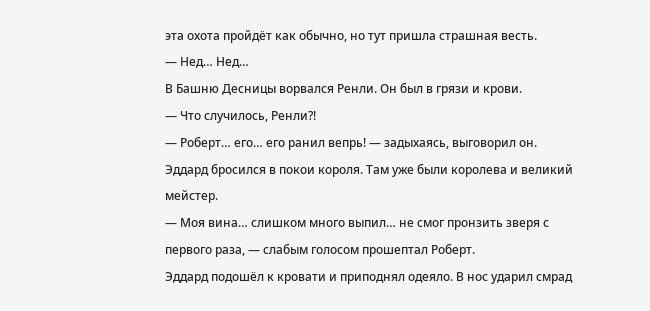эта охота пройдёт как обычно, но тут пришла страшная весть.
— Нед… Нед…
В Башню Десницы ворвался Ренли. Он был в грязи и крови.
— Что случилось, Ренли?!
— Роберт… его… его ранил вепрь! — задыхаясь, выговорил он.
Эддард бросился в покои короля. Там уже были королева и великий мейстер.
— Моя вина… слишком много выпил… не смог пронзить зверя с первого раза, — слабым голосом прошептал Роберт.
Эддард подошёл к кровати и приподнял одеяло. В нос ударил смрад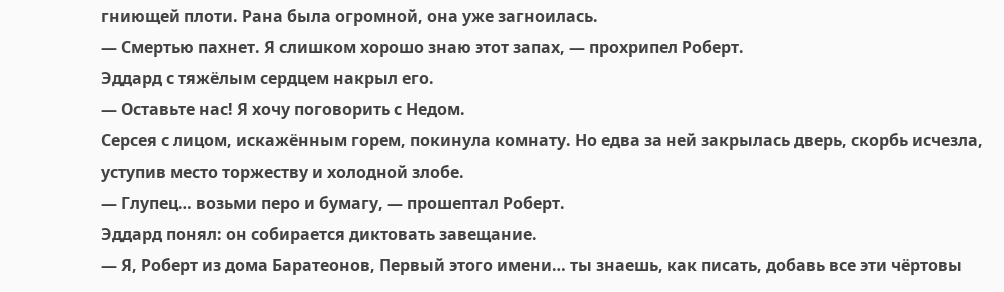гниющей плоти. Рана была огромной, она уже загноилась.
— Смертью пахнет. Я слишком хорошо знаю этот запах, — прохрипел Роберт.
Эддард с тяжёлым сердцем накрыл его.
— Оставьте нас! Я хочу поговорить с Недом.
Серсея с лицом, искажённым горем, покинула комнату. Но едва за ней закрылась дверь, скорбь исчезла, уступив место торжеству и холодной злобе.
— Глупец… возьми перо и бумагу, — прошептал Роберт.
Эддард понял: он собирается диктовать завещание.
— Я, Роберт из дома Баратеонов, Первый этого имени… ты знаешь, как писать, добавь все эти чёртовы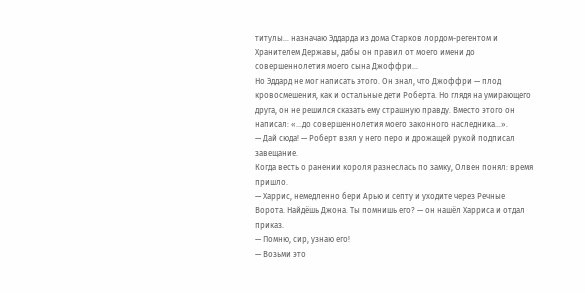титулы… назначаю Эддарда из дома Старков лордом-регентом и Хранителем Державы, дабы он правил от моего имени до совершеннолетия моего сына Джоффри…
Но Эддард не мог написать этого. Он знал, что Джоффри — плод кровосмешения, как и остальные дети Роберта. Но глядя на умирающего друга, он не решился сказать ему страшную правду. Вместо этого он написал: «…до совершеннолетия моего законного наследника…».
— Дай сюда! — Роберт взял у него перо и дрожащей рукой подписал завещание.
Когда весть о ранении короля разнеслась по замку, Олвен понял: время пришло.
— Харрис, немедленно бери Арью и септу и уходите через Речные Ворота. Найдёшь Джона. Ты помнишь его? — он нашёл Харриса и отдал приказ.
— Помню, сир, узнаю его!
— Возьми это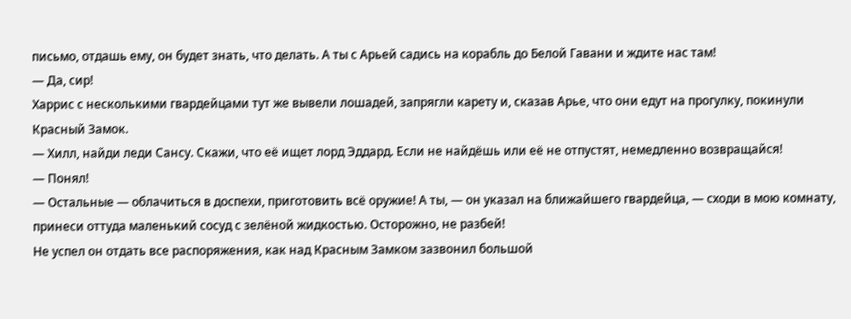письмо, отдашь ему, он будет знать, что делать. А ты с Арьей садись на корабль до Белой Гавани и ждите нас там!
— Да, сир!
Харрис с несколькими гвардейцами тут же вывели лошадей, запрягли карету и, сказав Арье, что они едут на прогулку, покинули Красный Замок.
— Хилл, найди леди Сансу. Скажи, что её ищет лорд Эддард. Если не найдёшь или её не отпустят, немедленно возвращайся!
— Понял!
— Остальные — облачиться в доспехи, приготовить всё оружие! А ты, — он указал на ближайшего гвардейца, — сходи в мою комнату, принеси оттуда маленький сосуд с зелёной жидкостью. Осторожно, не разбей!
Не успел он отдать все распоряжения, как над Красным Замком зазвонил большой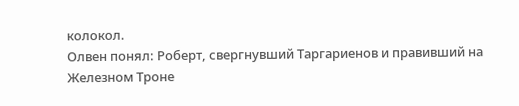колокол.
Олвен понял: Роберт, свергнувший Таргариенов и правивший на Железном Троне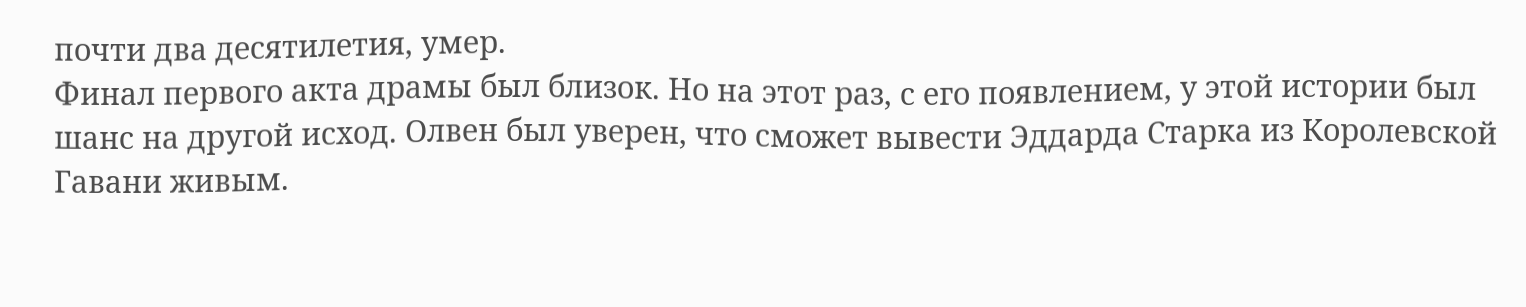почти два десятилетия, умер.
Финал первого акта драмы был близок. Но на этот раз, с его появлением, у этой истории был шанс на другой исход. Олвен был уверен, что сможет вывести Эддарда Старка из Королевской Гавани живым.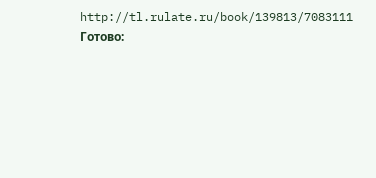http://tl.rulate.ru/book/139813/7083111
Готово: